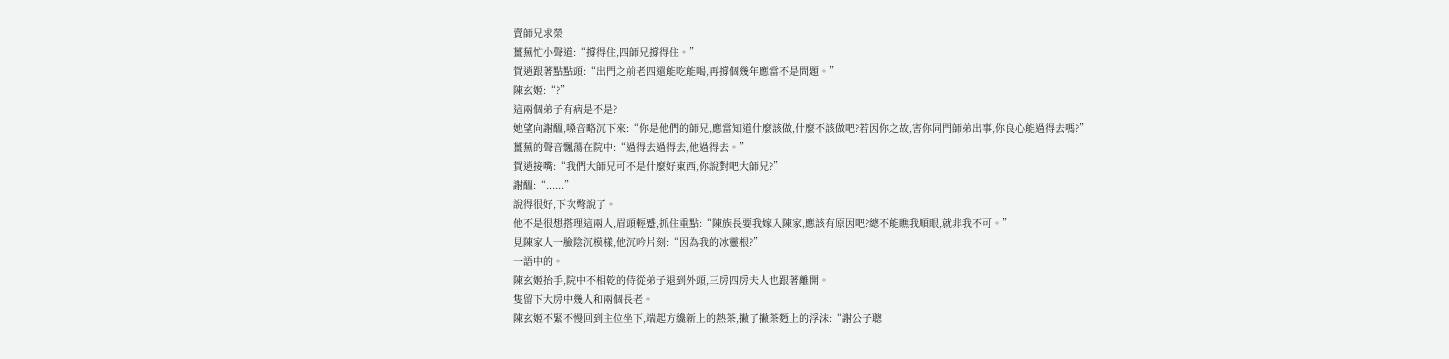賣師兄求榮
薑蕪忙小聲道:“撐得住,四師兄撐得住。”
賀逍跟著點點頭:“出門之前老四還能吃能喝,再撐個幾年應當不是問題。”
陳玄姬:“?”
這兩個弟子有病是不是?
她望向謝醞,嗓音略沉下來:“你是他們的師兄,應當知道什麼該做,什麼不該做吧?若因你之故,害你同門師弟出事,你良心能過得去嗎?”
薑蕪的聲音飄蕩在院中:“過得去過得去,他過得去。”
賀逍接嘴:“我們大師兄可不是什麼好東西,你說對吧大師兄?”
謝醞:“......”
說得很好,下次彆說了。
他不是很想搭理這兩人,眉頭輕蹙,抓住重點:“陳族長要我嫁入陳家,應該有原因吧?總不能瞧我順眼,就非我不可。”
見陳家人一臉陰沉模樣,他沉吟片刻:“因為我的冰靈根?”
一語中的。
陳玄姬抬手,院中不相乾的侍從弟子退到外頭,三房四房夫人也跟著離開。
隻留下大房中幾人和兩個長老。
陳玄姬不緊不慢回到主位坐下,端起方纔新上的熱茶,撇了撇茶麪上的浮沫:“謝公子聰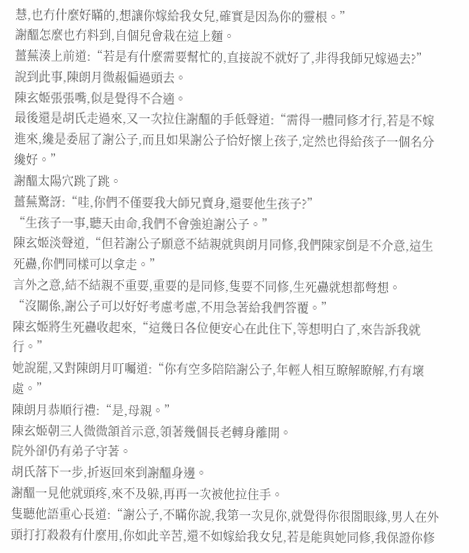慧,也冇什麼好瞞的,想讓你嫁給我女兒,確實是因為你的靈根。”
謝醞怎麼也冇料到,自個兒會栽在這上麵。
薑蕪湊上前道:“若是有什麼需要幫忙的,直接說不就好了,非得我師兄嫁過去?”
說到此事,陳朗月微赧偏過頭去。
陳玄姬張張嘴,似是覺得不合適。
最後還是胡氏走過來,又一次拉住謝醞的手低聲道:“需得一體同修才行,若是不嫁進來,纔是委屈了謝公子,而且如果謝公子恰好懷上孩子,定然也得給孩子一個名分纔好。”
謝醞太陽穴跳了跳。
薑蕪驚訝:“哇,你們不僅要我大師兄賣身,還要他生孩子?”
“生孩子一事,聽天由命,我們不會強迫謝公子。”
陳玄姬淡聲道,“但若謝公子願意不結親就與朗月同修,我們陳家倒是不介意,這生死蠱,你們同樣可以拿走。”
言外之意,結不結親不重要,重要的是同修,隻要不同修,生死蠱就想都彆想。
“沒關係,謝公子可以好好考慮考慮,不用急著給我們答覆。”
陳玄姬將生死蠱收起來,“這幾日各位便安心在此住下,等想明白了,來告訴我就行。”
她說罷,又對陳朗月叮囑道:“你有空多陪陪謝公子,年輕人相互瞭解瞭解,冇有壞處。”
陳朗月恭順行禮:“是,母親。”
陳玄姬朝三人微微頷首示意,領著幾個長老轉身離開。
院外卻仍有弟子守著。
胡氏落下一步,折返回來到謝醞身邊。
謝醞一見他就頭疼,來不及躲,再再一次被他拉住手。
隻聽他語重心長道:“謝公子,不瞞你說,我第一次見你,就覺得你很閤眼緣,男人在外頭打打殺殺有什麼用,你如此辛苦,還不如嫁給我女兒,若是能與她同修,我保證你修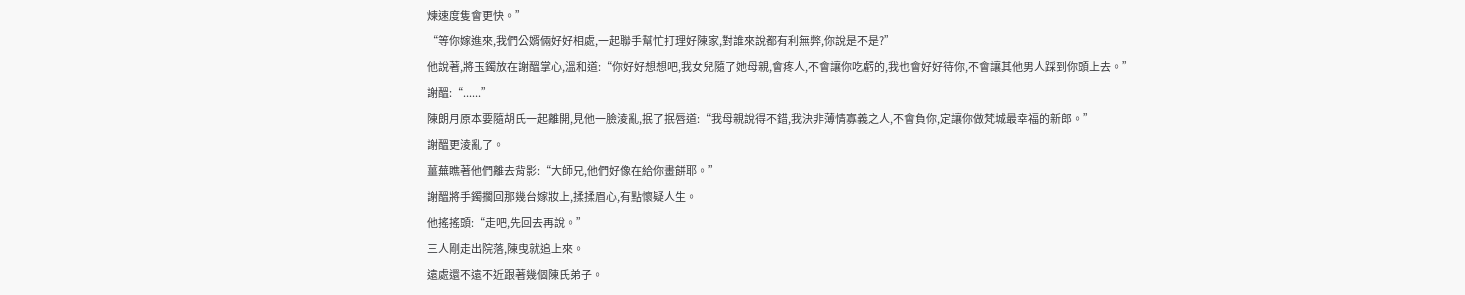煉速度隻會更快。”
“等你嫁進來,我們公婿倆好好相處,一起聯手幫忙打理好陳家,對誰來說都有利無弊,你說是不是?”
他說著,將玉鐲放在謝醞掌心,溫和道:“你好好想想吧,我女兒隨了她母親,會疼人,不會讓你吃虧的,我也會好好待你,不會讓其他男人踩到你頭上去。”
謝醞:“......”
陳朗月原本要隨胡氏一起離開,見他一臉淩亂,抿了抿唇道:“我母親說得不錯,我決非薄情寡義之人,不會負你,定讓你做梵城最幸福的新郎。”
謝醞更淩亂了。
薑蕪瞧著他們離去背影:“大師兄,他們好像在給你畫餅耶。”
謝醞將手鐲擱回那幾台嫁妝上,揉揉眉心,有點懷疑人生。
他搖搖頭:“走吧,先回去再說。”
三人剛走出院落,陳曳就追上來。
遠處還不遠不近跟著幾個陳氏弟子。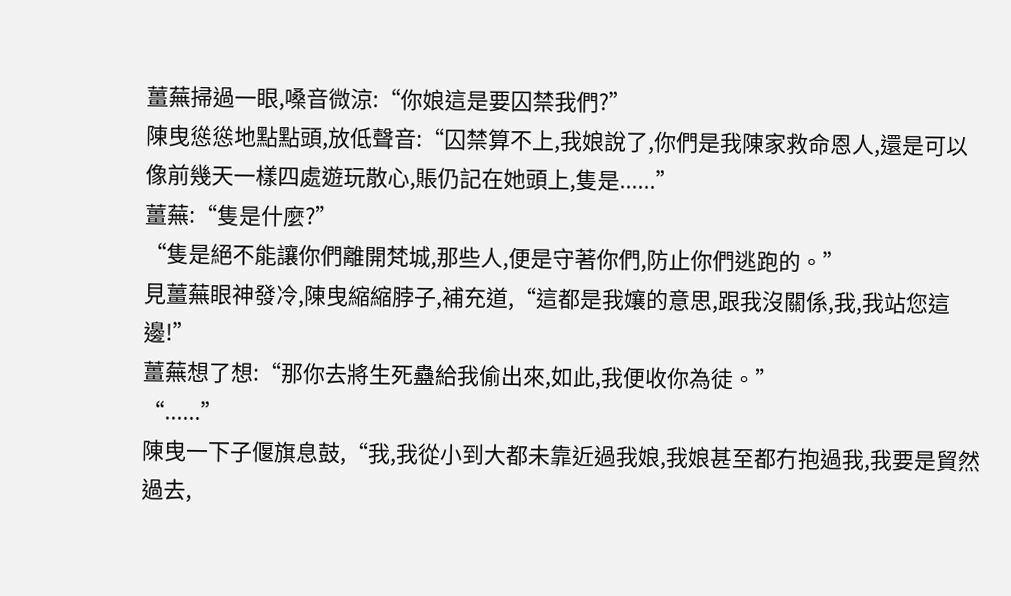薑蕪掃過一眼,嗓音微涼:“你娘這是要囚禁我們?”
陳曳慫慫地點點頭,放低聲音:“囚禁算不上,我娘說了,你們是我陳家救命恩人,還是可以像前幾天一樣四處遊玩散心,賬仍記在她頭上,隻是......”
薑蕪:“隻是什麼?”
“隻是絕不能讓你們離開梵城,那些人,便是守著你們,防止你們逃跑的。”
見薑蕪眼神發冷,陳曳縮縮脖子,補充道,“這都是我孃的意思,跟我沒關係,我,我站您這邊!”
薑蕪想了想:“那你去將生死蠱給我偷出來,如此,我便收你為徒。”
“......”
陳曳一下子偃旗息鼓,“我,我從小到大都未靠近過我娘,我娘甚至都冇抱過我,我要是貿然過去,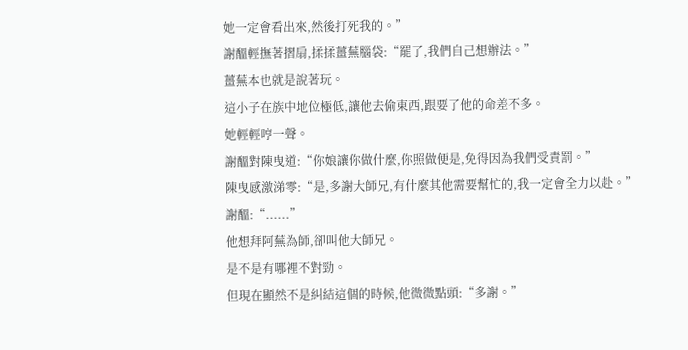她一定會看出來,然後打死我的。”
謝醞輕撫著摺扇,揉揉薑蕪腦袋:“罷了,我們自己想辦法。”
薑蕪本也就是說著玩。
這小子在族中地位極低,讓他去偷東西,跟要了他的命差不多。
她輕輕哼一聲。
謝醞對陳曳道:“你娘讓你做什麼,你照做便是,免得因為我們受責罰。”
陳曳感激涕零:“是,多謝大師兄,有什麼其他需要幫忙的,我一定會全力以赴。”
謝醞:“......”
他想拜阿蕪為師,卻叫他大師兄。
是不是有哪裡不對勁。
但現在顯然不是糾結這個的時候,他微微點頭:“多謝。”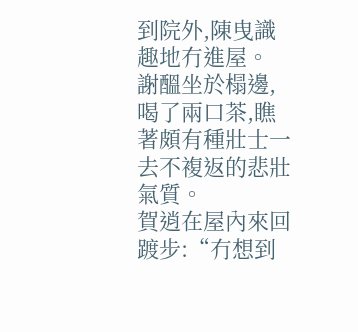到院外,陳曳識趣地冇進屋。
謝醞坐於榻邊,喝了兩口茶,瞧著頗有種壯士一去不複返的悲壯氣質。
賀逍在屋內來回踱步:“冇想到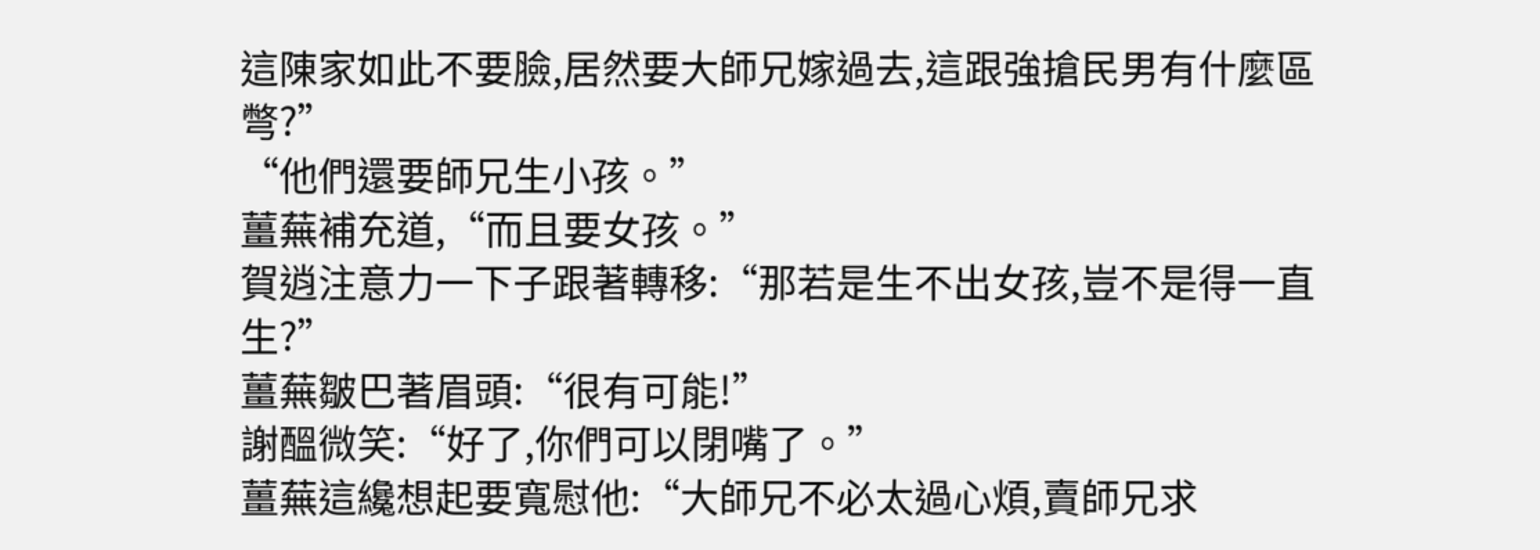這陳家如此不要臉,居然要大師兄嫁過去,這跟強搶民男有什麼區彆?”
“他們還要師兄生小孩。”
薑蕪補充道,“而且要女孩。”
賀逍注意力一下子跟著轉移:“那若是生不出女孩,豈不是得一直生?”
薑蕪皺巴著眉頭:“很有可能!”
謝醞微笑:“好了,你們可以閉嘴了。”
薑蕪這纔想起要寬慰他:“大師兄不必太過心煩,賣師兄求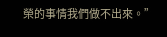榮的事情我們做不出來。”